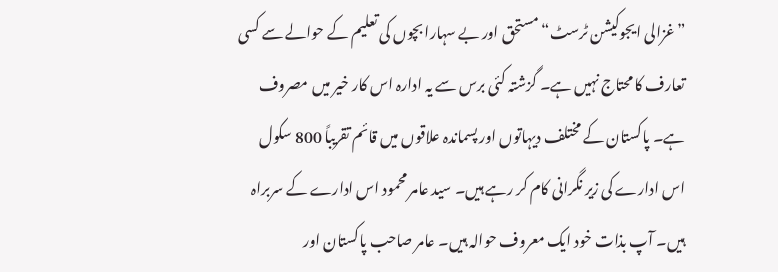”غزالی ایجوکیشن ٹرسٹ“مستحق اور بے سہارا بچوں کی تعلیم کے حوالے سے کسی تعارف کا محتاج نہیں ہے۔ گزشتہ کئی برس سے یہ ادارہ اس کار خیر میں مصروف ہے۔ پاکستان کے مختلف دیہاتوں اور پسماندہ علاقوں میں قائم تقریباً 800 سکول اس ادارے کی زیر نگرانی کام کر رہے ہیں۔ سید عامر محمود اس ادارے کے سربراہ ہیں۔ آپ بذات خود ایک معروف حوالہ ہیں۔ عامر صاحب پاکستان اور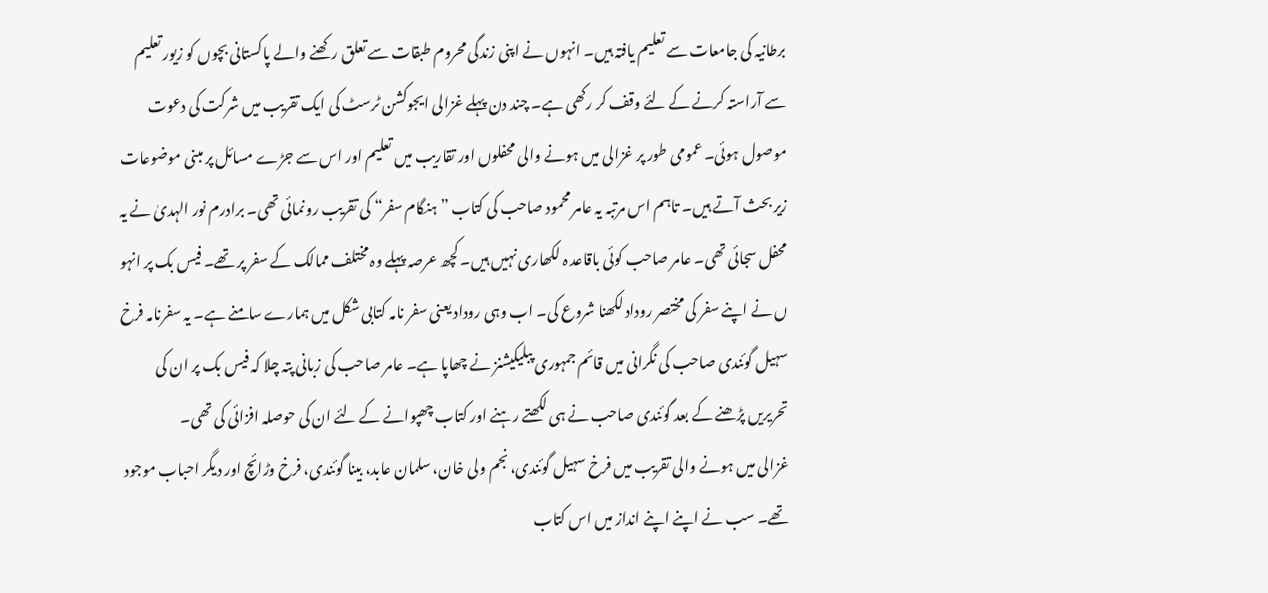برطانیہ کی جامعات سے تعلیم یافتہ ہیں۔ انہوں نے اپنی زندگی محروم طبقات سے تعلق رکھنے والے پاکستانی بچوں کو زیور تعلیم سے آراستہ کرنے کے لئے وقف کر رکھی ہے۔ چند دن پہلے غزالی ایجوکشن ٹرسٹ کی ایک تقریب میں شرکت کی دعوت موصول ہوئی۔ عمومی طور پر غزالی میں ہونے والی محفلوں اور تقاریب میں تعلیم اور اس سے جڑے مسائل پر مبنی موضوعات زیر بحث آتے ہیں۔ تاہم اس مرتبہ یہ عامر محمود صاحب کی کتاب ”ہنگام سفر“ کی تقریب رونمائی تھی۔ برادرم نور الہدیٰ نے یہ محفل سجائی تھی۔ عامر صاحب کوئی باقاعد ہ لکھاری نہیں ہیں۔ کچھ عرصہ پہلے وہ مختلف ممالک کے سفر پر تھے۔ فیس بک پر انہو ں نے اپنے سفر کی مختصر روداد لکھنا شروع کی۔ اب وہی روداد یعنی سفر نامہ کتابی شکل میں ہمارے سامنے ہے۔ یہ سفرنامہ فرخ سہیل گوئندی صاحب کی نگرانی میں قائم جمہوری پبلیکیشنز نے چھاپا ہے۔ عامر صاحب کی زبانی پتہ چلا کہ فیس بک پر ان کی تحریریں پڑھنے کے بعد گوئندی صاحب نے ہی لکھتے رہنے اور کتاب چھپوانے کے لئے ان کی حوصلہ افزائی کی تھی۔
غزالی میں ہونے والی تقریب میں فرخ سہیل گوئندی، نجم ولی خان، سلمان عابد، بینا گوئندی، فرخ وڑائچ اور دیگر احباب موجود تھے۔ سب نے اپنے اپنے انداز میں اس کتاب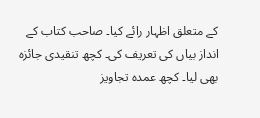کے متعلق اظہار رائے کیا۔ صاحب کتاب کے انداز بیاں کی تعریف کی۔ کچھ تنقیدی جائزہ بھی لیا۔ کچھ عمدہ تجاویز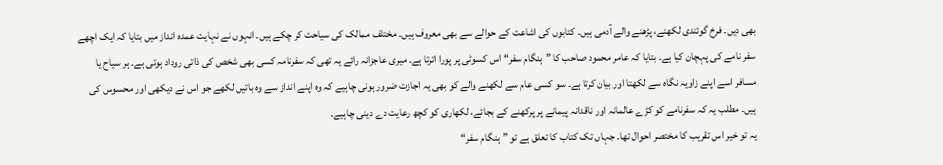بھی دیں۔ فرخ گوئندی لکھنے، پڑھنے والے آدمی ہیں۔ کتابوں کی اشاعت کے حوالے سے بھی معروف ہیں۔ مختلف ممالک کی سیاحت کر چکے ہیں۔ انہوں نے نہایت عمدہ انداز میں بتایا کہ ایک اچھے سفر نامے کی پہچان کیا ہے۔ بتایا کہ عامر محمود صاحب کا ”ہنگام سفر“ اس کسوٹی پر پورا اترتا ہے۔ میری عاجزانہ رائے یہ تھی کہ سفرنامہ کسی بھی شخص کی ذاتی روداد ہوتی ہے۔ ہر سیاح یا مسافر اسے اپنے زاویہ نگاہ سے لکھتا اور بیان کرتا ہے۔ سو کسی عام سے لکھنے والے کو بھی یہ اجازت ضرور ہونی چاہیے کہ وہ اپنے انداز سے وہ باتیں لکھے جو اس نے دیکھی اور محسوس کی ہیں۔ مطلب یہ کہ سفرنامے کو کڑے عالمانہ اور ناقدانہ پیمانے پر پرکھنے کے بجائے، لکھاری کو کچھ رعایت دے دینی چاہیے۔
یہ تو خیر اس تقریب کا مختصر احوال تھا۔ جہاں تک کتاب کا تعلق ہے تو ”ہنگام سفر“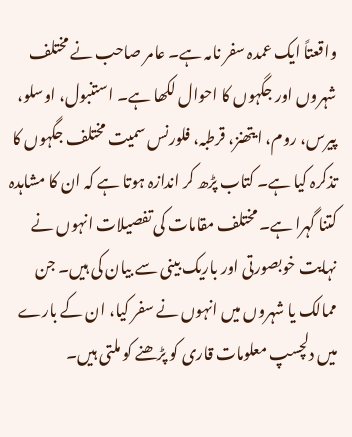واقعتاً ایک عمدہ سفر نامہ ہے۔ عامر صاحب نے مختلف شہروں اور جگہوں کا احوال لکھا ہے۔ استنبول، اوسلو، پیرس، روم، ایتھنز، قرطبہ، فلورنس سمیت مختلف جگہوں کا تذکرہ کیا ہے۔ کتاب پڑھ کر اندازہ ہوتا ہے کہ ان کا مشاہدہ کتنا گہرا ہے۔ مختلف مقامات کی تفصیلات انہوں نے نہایت خوبصورتی اور باریک بینی سے بیان کی ہیں۔ جن ممالک یا شہروں میں انہوں نے سفر کیا، ان کے بارے میں دلچسپ معلومات قاری کو پڑھنے کو ملتی ہیں۔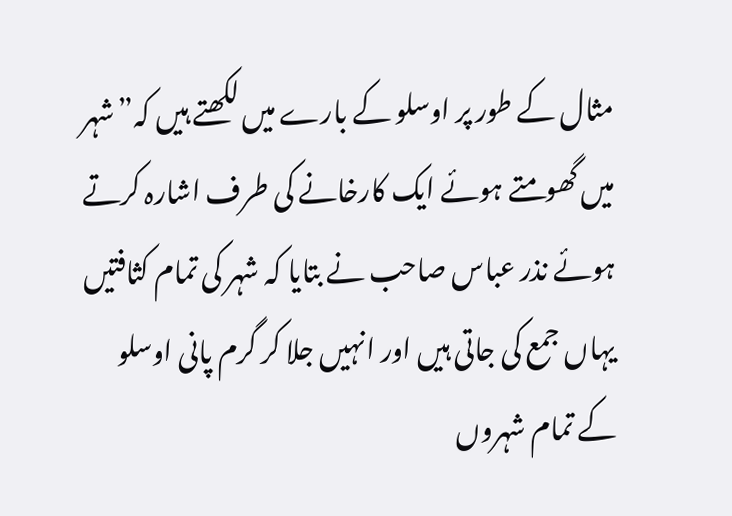مثال کے طور پر اوسلو کے بارے میں لکھتے ہیں کہ”شہر میں گھومتے ہوئے ایک کارخانے کی طرف اشارہ کرتے ہوئے نذر عباس صاحب نے بتایا کہ شہر کی تمام کثافتیں یہاں جمع کی جاتی ہیں اور انہیں جلا کر گرم پانی اوسلو کے تمام شہروں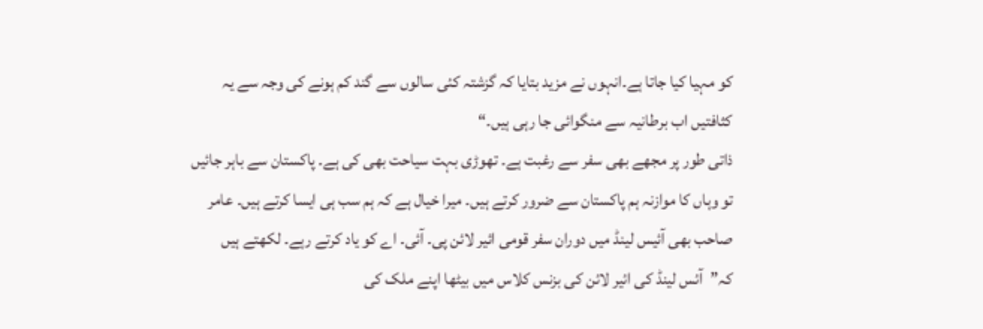کو مہیا کیا جاتا ہے۔انہوں نے مزید بتایا کہ گزشتہ کئی سالوں سے گند کم ہونے کی وجہ سے یہ کثافتیں اب برطانیہ سے منگوائی جا رہی ہیں۔“
ذاتی طور پر مجھے بھی سفر سے رغبت ہے۔ تھوڑی بہت سیاحت بھی کی ہے۔ پاکستان سے باہر جائیں تو وہاں کا موازنہ ہم پاکستان سے ضرور کرتے ہیں۔ میرا خیال ہے کہ ہم سب ہی ایسا کرتے ہیں۔ عامر صاحب بھی آئیس لینڈ میں دوران سفر قومی ائیر لائن پی۔ آئی۔ اے کو یاد کرتے رہے۔ لکھتے ہیں کہ”آئس لینڈ کی ائیر لائن کی بزنس کلاس میں بیٹھا اپنے ملک کی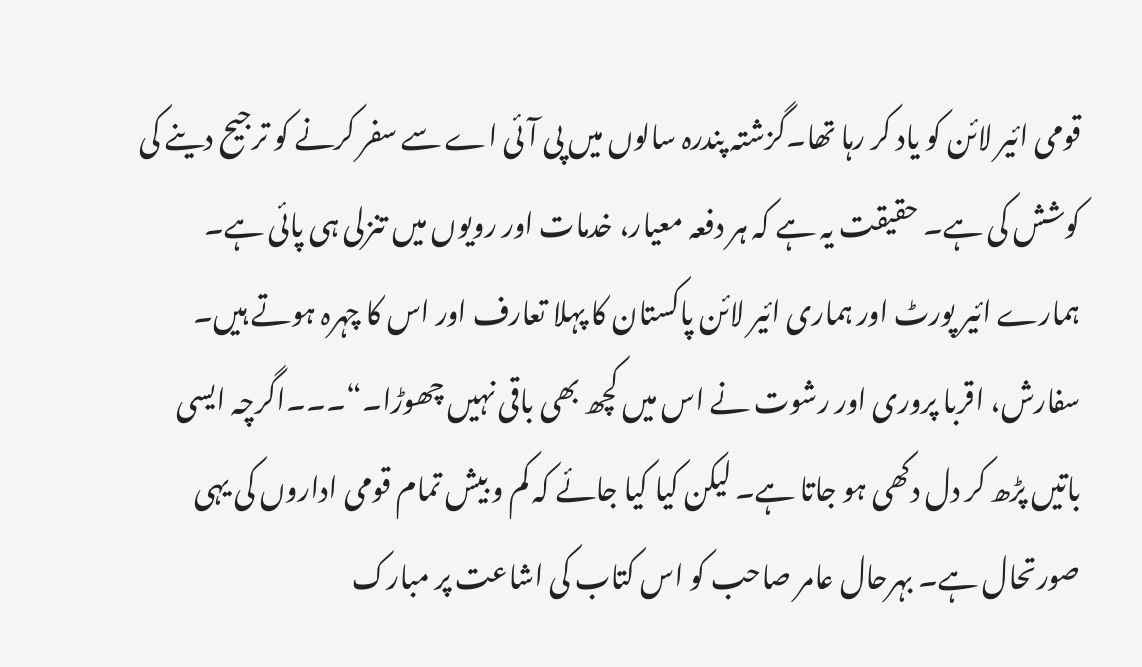قومی ائیر لائن کو یاد کر رہا تھا۔گزشتہ پندرہ سالوں میں پی آئی اے سے سفر کرنے کو ترجیح دینے کی کوشش کی ہے۔ حقیقت یہ ہے کہ ہر دفعہ معیار، خدمات اور رویوں میں تنزلی ہی پائی ہے۔ ہمارے ائیر پورٹ اور ہماری ائیر لائن پاکستان کا پہلا تعارف اور اس کا چہرہ ہوتے ہیں۔ سفارش، اقربا پروری اور رشوت نے اس میں کچھ بھی باقی نہیں چھوڑا۔“۔۔۔اگرچہ ایسی باتیں پڑھ کر دل دکھی ہو جاتا ہے۔ لیکن کیا کیا جائے کہ کم و بیش تمام قومی اداروں کی یہی صورتحال ہے۔ بہرحال عامر صاحب کو اس کتاب کی اشاعت پر مبارک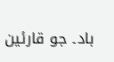باد۔ جو قارئین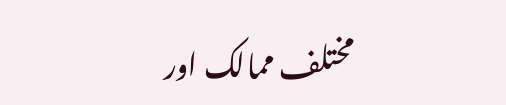مختلف ممالک اور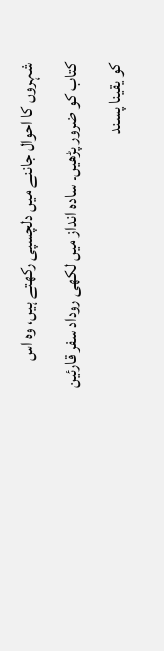شہروں کا احوال جاننے میں دلچسپی رکھتے ہیں، وہ اس کتاب کو ضرور پڑھیں۔ سادہ انداز میں لکھی روداد سفر قارئین کو یقینا پسند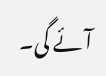آئے گی۔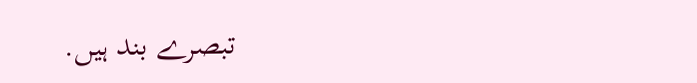تبصرے بند ہیں.